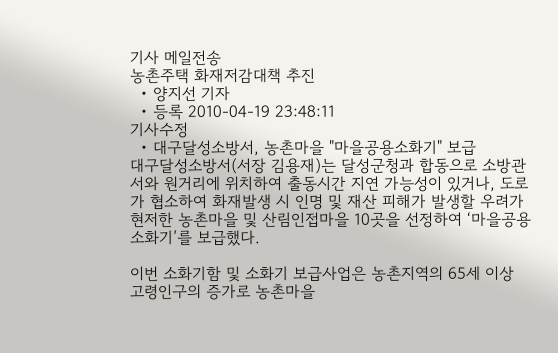기사 메일전송
농촌주택 화재저감대책 추진
  • 양지선 기자
  • 등록 2010-04-19 23:48:11
기사수정
  • 대구달성소방서, 농촌마을 "마을공용소화기" 보급
대구달성소방서(서장 김용재)는 달성군청과 합동으로 소방관서와 원거리에 위치하여 출동시간 지연 가능성이 있거나, 도로가 협소하여 화재발생 시 인명 및 재산 피해가 발생할 우려가 현저한 농촌마을 및 산림인접마을 10곳을 선정하여 ‘마을공용소화기’를 보급했다.

이번 소화기함 및 소화기 보급사업은 농촌지역의 65세 이상 고령인구의 증가로 농촌마을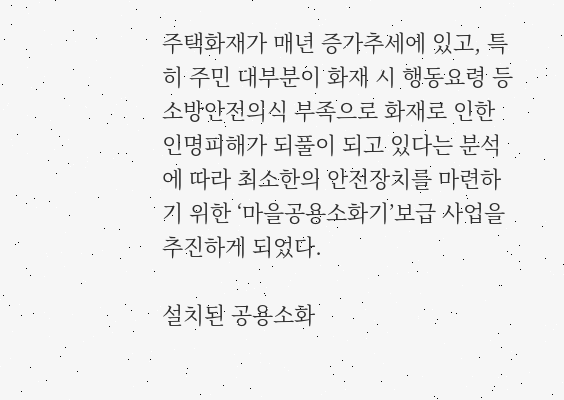주택화재가 매년 증가추세에 있고, 특히 주민 대부분이 화재 시 행동요령 등 소방안전의식 부족으로 화재로 인한 인명피해가 되풀이 되고 있다는 분석에 따라 최소한의 안전장치를 마련하기 위한 ‘마을공용소화기’보급 사업을 추진하게 되었다.

설치된 공용소화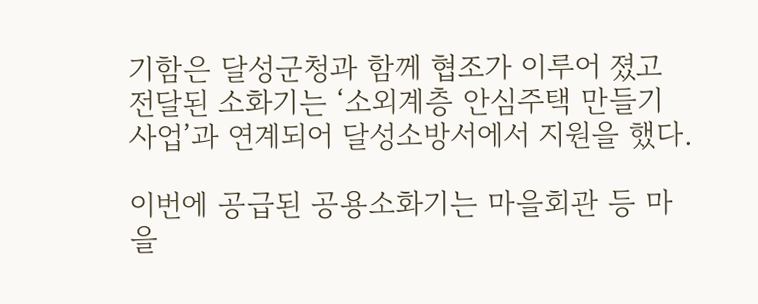기함은 달성군청과 함께 협조가 이루어 졌고 전달된 소화기는 ‘소외계층 안심주택 만들기 사업’과 연계되어 달성소방서에서 지원을 했다.

이번에 공급된 공용소화기는 마을회관 등 마을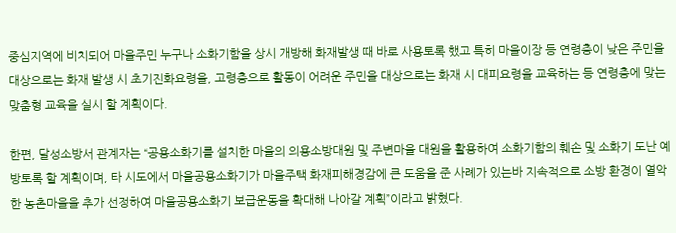중심지역에 비치되어 마을주민 누구나 소화기함을 상시 개방해 화재발생 때 바로 사용토록 했고 특히 마을이장 등 연령층이 낮은 주민을 대상으로는 화재 발생 시 초기진화요령을, 고령층으로 활동이 어려운 주민을 대상으로는 화재 시 대피요령을 교육하는 등 연령층에 맞는 맞춤형 교육을 실시 할 계획이다.

한편, 달성소방서 관계자는 “공용소화기를 설치한 마을의 의용소방대원 및 주변마을 대원을 활용하여 소화기함의 훼손 및 소화기 도난 예방토록 할 계획이며, 타 시도에서 마을공용소화기가 마을주택 화재피해경감에 큰 도움을 준 사례가 있는바 지속적으로 소방 환경이 열악한 농촌마을을 추가 선정하여 마을공용소화기 보급운동을 확대해 나아갈 계획”이라고 밝혔다.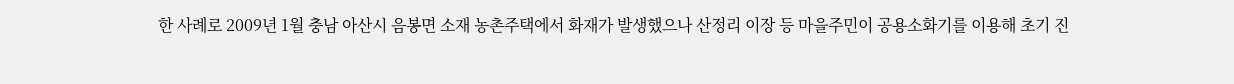한 사례로 2009년 1월 충남 아산시 음봉면 소재 농촌주택에서 화재가 발생했으나 산정리 이장 등 마을주민이 공용소화기를 이용해 초기 진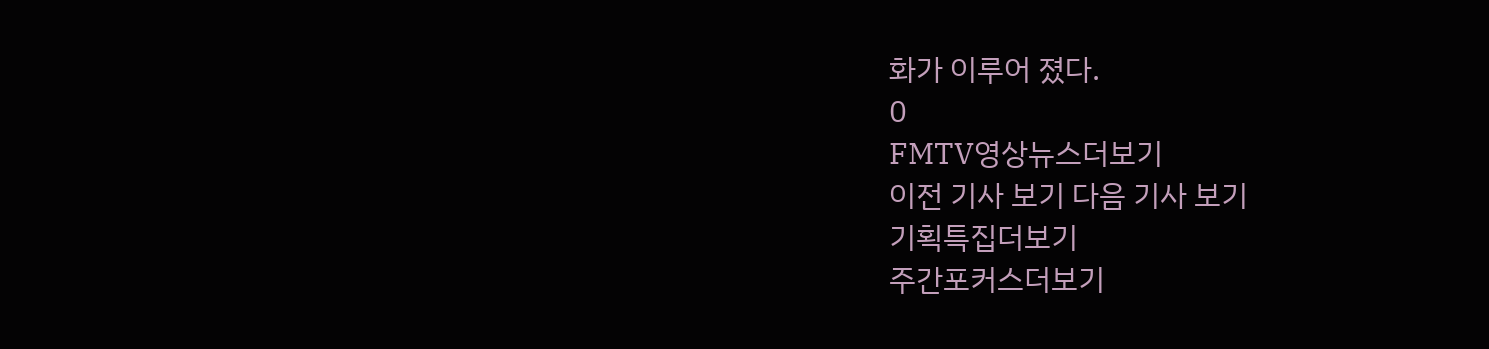화가 이루어 졌다.
0
FMTV영상뉴스더보기
이전 기사 보기 다음 기사 보기
기획특집더보기
주간포커스더보기